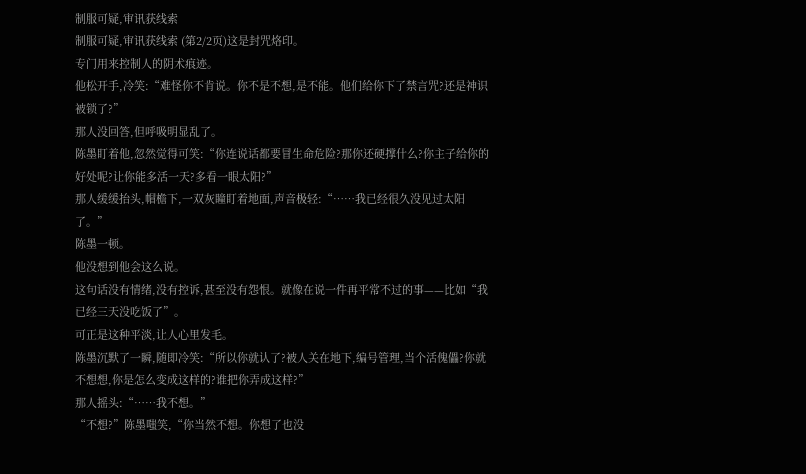制服可疑,审讯获线索
制服可疑,审讯获线索 (第2/2页)这是封咒烙印。
专门用来控制人的阴术痕迹。
他松开手,冷笑:“难怪你不肯说。你不是不想,是不能。他们给你下了禁言咒?还是神识被锁了?”
那人没回答,但呼吸明显乱了。
陈墨盯着他,忽然觉得可笑:“你连说话都要冒生命危险?那你还硬撑什么?你主子给你的好处呢?让你能多活一天?多看一眼太阳?”
那人缓缓抬头,帽檐下,一双灰瞳盯着地面,声音极轻:“……我已经很久没见过太阳了。”
陈墨一顿。
他没想到他会这么说。
这句话没有情绪,没有控诉,甚至没有怨恨。就像在说一件再平常不过的事——比如“我已经三天没吃饭了”。
可正是这种平淡,让人心里发毛。
陈墨沉默了一瞬,随即冷笑:“所以你就认了?被人关在地下,编号管理,当个活傀儡?你就不想想,你是怎么变成这样的?谁把你弄成这样?”
那人摇头:“……我不想。”
“不想?”陈墨嗤笑,“你当然不想。你想了也没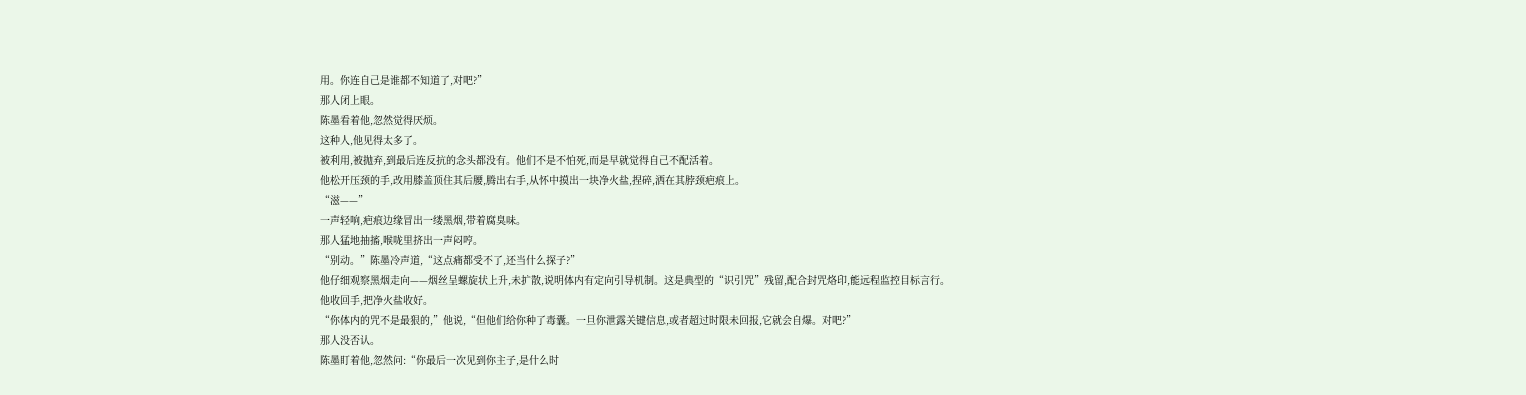用。你连自己是谁都不知道了,对吧?”
那人闭上眼。
陈墨看着他,忽然觉得厌烦。
这种人,他见得太多了。
被利用,被抛弃,到最后连反抗的念头都没有。他们不是不怕死,而是早就觉得自己不配活着。
他松开压颈的手,改用膝盖顶住其后腰,腾出右手,从怀中摸出一块净火盐,捏碎,洒在其脖颈疤痕上。
“滋——”
一声轻响,疤痕边缘冒出一缕黑烟,带着腐臭味。
那人猛地抽搐,喉咙里挤出一声闷哼。
“别动。”陈墨冷声道,“这点痛都受不了,还当什么探子?”
他仔细观察黑烟走向——烟丝呈螺旋状上升,未扩散,说明体内有定向引导机制。这是典型的“识引咒”残留,配合封咒烙印,能远程监控目标言行。
他收回手,把净火盐收好。
“你体内的咒不是最狠的,”他说,“但他们给你种了毒囊。一旦你泄露关键信息,或者超过时限未回报,它就会自爆。对吧?”
那人没否认。
陈墨盯着他,忽然问:“你最后一次见到你主子,是什么时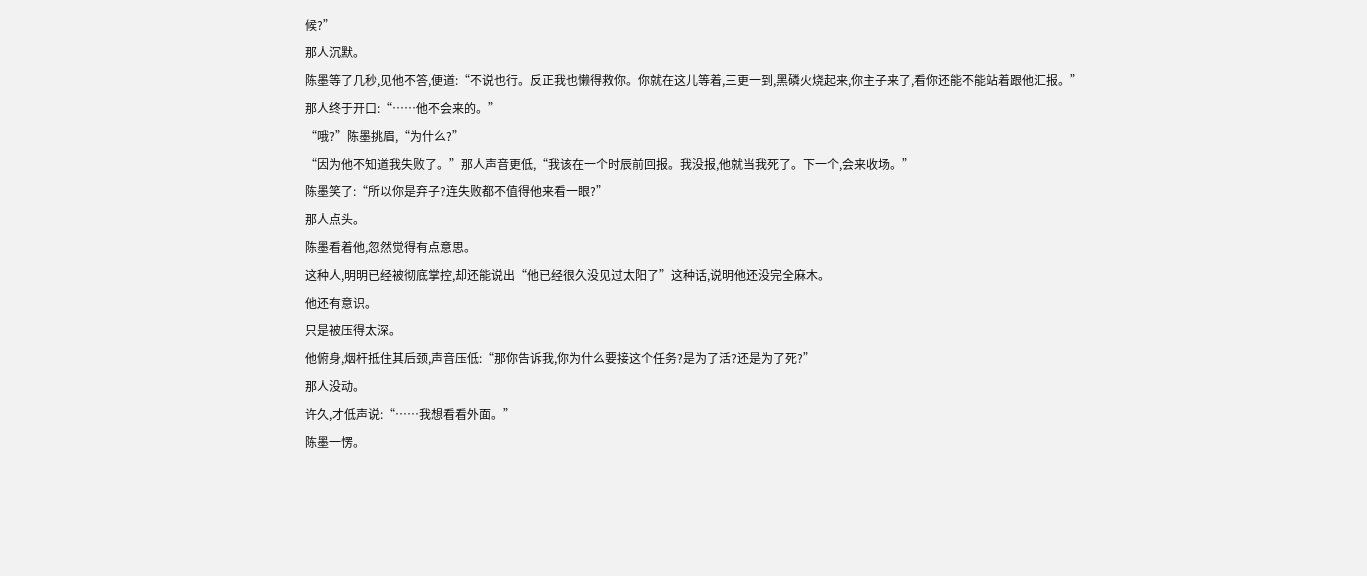候?”
那人沉默。
陈墨等了几秒,见他不答,便道:“不说也行。反正我也懒得救你。你就在这儿等着,三更一到,黑磷火烧起来,你主子来了,看你还能不能站着跟他汇报。”
那人终于开口:“……他不会来的。”
“哦?”陈墨挑眉,“为什么?”
“因为他不知道我失败了。”那人声音更低,“我该在一个时辰前回报。我没报,他就当我死了。下一个,会来收场。”
陈墨笑了:“所以你是弃子?连失败都不值得他来看一眼?”
那人点头。
陈墨看着他,忽然觉得有点意思。
这种人,明明已经被彻底掌控,却还能说出“他已经很久没见过太阳了”这种话,说明他还没完全麻木。
他还有意识。
只是被压得太深。
他俯身,烟杆抵住其后颈,声音压低:“那你告诉我,你为什么要接这个任务?是为了活?还是为了死?”
那人没动。
许久,才低声说:“……我想看看外面。”
陈墨一愣。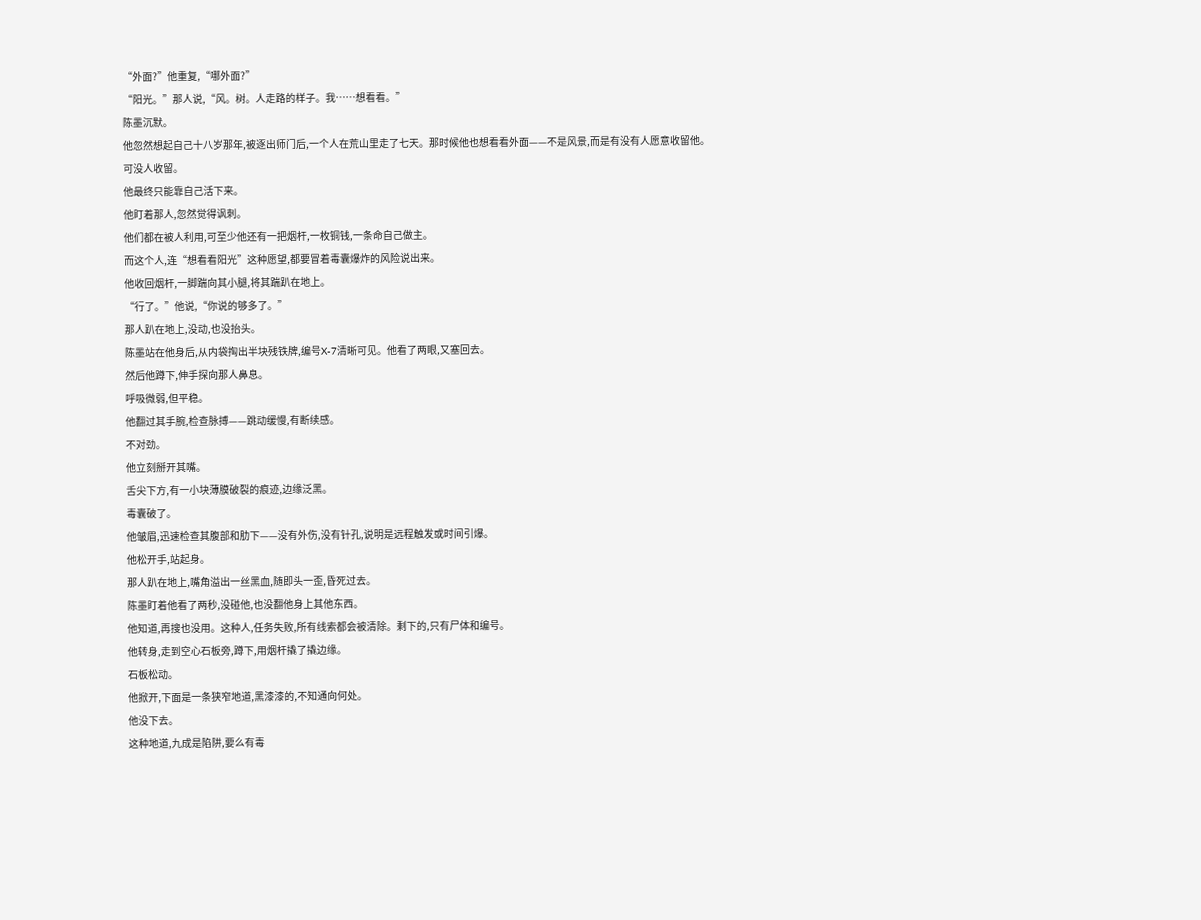“外面?”他重复,“哪外面?”
“阳光。”那人说,“风。树。人走路的样子。我……想看看。”
陈墨沉默。
他忽然想起自己十八岁那年,被逐出师门后,一个人在荒山里走了七天。那时候他也想看看外面——不是风景,而是有没有人愿意收留他。
可没人收留。
他最终只能靠自己活下来。
他盯着那人,忽然觉得讽刺。
他们都在被人利用,可至少他还有一把烟杆,一枚铜钱,一条命自己做主。
而这个人,连“想看看阳光”这种愿望,都要冒着毒囊爆炸的风险说出来。
他收回烟杆,一脚踹向其小腿,将其踹趴在地上。
“行了。”他说,“你说的够多了。”
那人趴在地上,没动,也没抬头。
陈墨站在他身后,从内袋掏出半块残铁牌,编号X-7清晰可见。他看了两眼,又塞回去。
然后他蹲下,伸手探向那人鼻息。
呼吸微弱,但平稳。
他翻过其手腕,检查脉搏——跳动缓慢,有断续感。
不对劲。
他立刻掰开其嘴。
舌尖下方,有一小块薄膜破裂的痕迹,边缘泛黑。
毒囊破了。
他皱眉,迅速检查其腹部和肋下——没有外伤,没有针孔,说明是远程触发或时间引爆。
他松开手,站起身。
那人趴在地上,嘴角溢出一丝黑血,随即头一歪,昏死过去。
陈墨盯着他看了两秒,没碰他,也没翻他身上其他东西。
他知道,再搜也没用。这种人,任务失败,所有线索都会被清除。剩下的,只有尸体和编号。
他转身,走到空心石板旁,蹲下,用烟杆撬了撬边缘。
石板松动。
他掀开,下面是一条狭窄地道,黑漆漆的,不知通向何处。
他没下去。
这种地道,九成是陷阱,要么有毒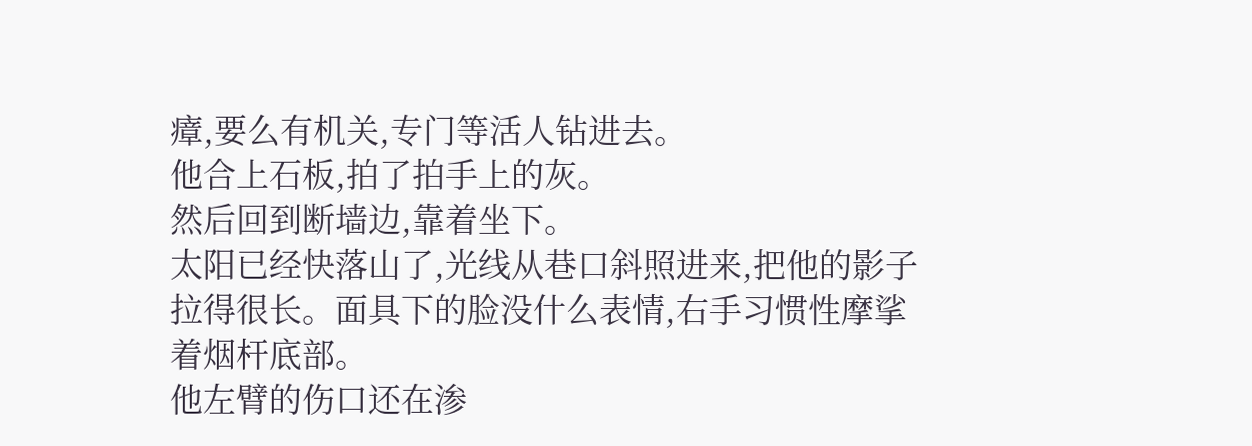瘴,要么有机关,专门等活人钻进去。
他合上石板,拍了拍手上的灰。
然后回到断墙边,靠着坐下。
太阳已经快落山了,光线从巷口斜照进来,把他的影子拉得很长。面具下的脸没什么表情,右手习惯性摩挲着烟杆底部。
他左臂的伤口还在渗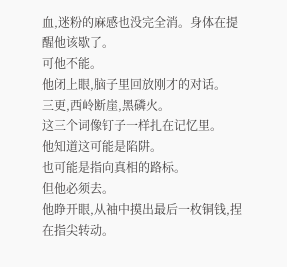血,迷粉的麻感也没完全消。身体在提醒他该歇了。
可他不能。
他闭上眼,脑子里回放刚才的对话。
三更,西岭断崖,黑磷火。
这三个词像钉子一样扎在记忆里。
他知道这可能是陷阱。
也可能是指向真相的路标。
但他必须去。
他睁开眼,从袖中摸出最后一枚铜钱,捏在指尖转动。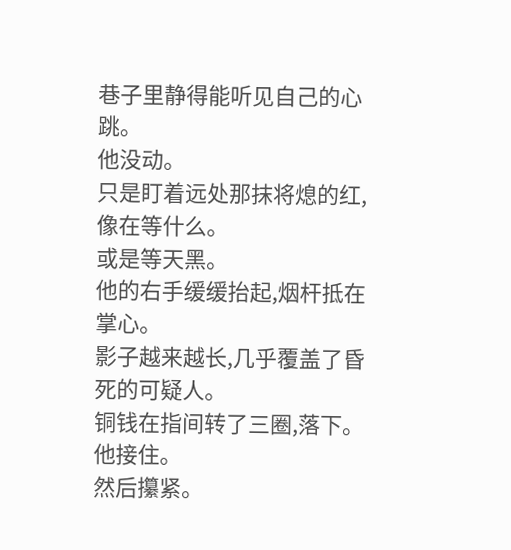巷子里静得能听见自己的心跳。
他没动。
只是盯着远处那抹将熄的红,像在等什么。
或是等天黑。
他的右手缓缓抬起,烟杆抵在掌心。
影子越来越长,几乎覆盖了昏死的可疑人。
铜钱在指间转了三圈,落下。
他接住。
然后攥紧。